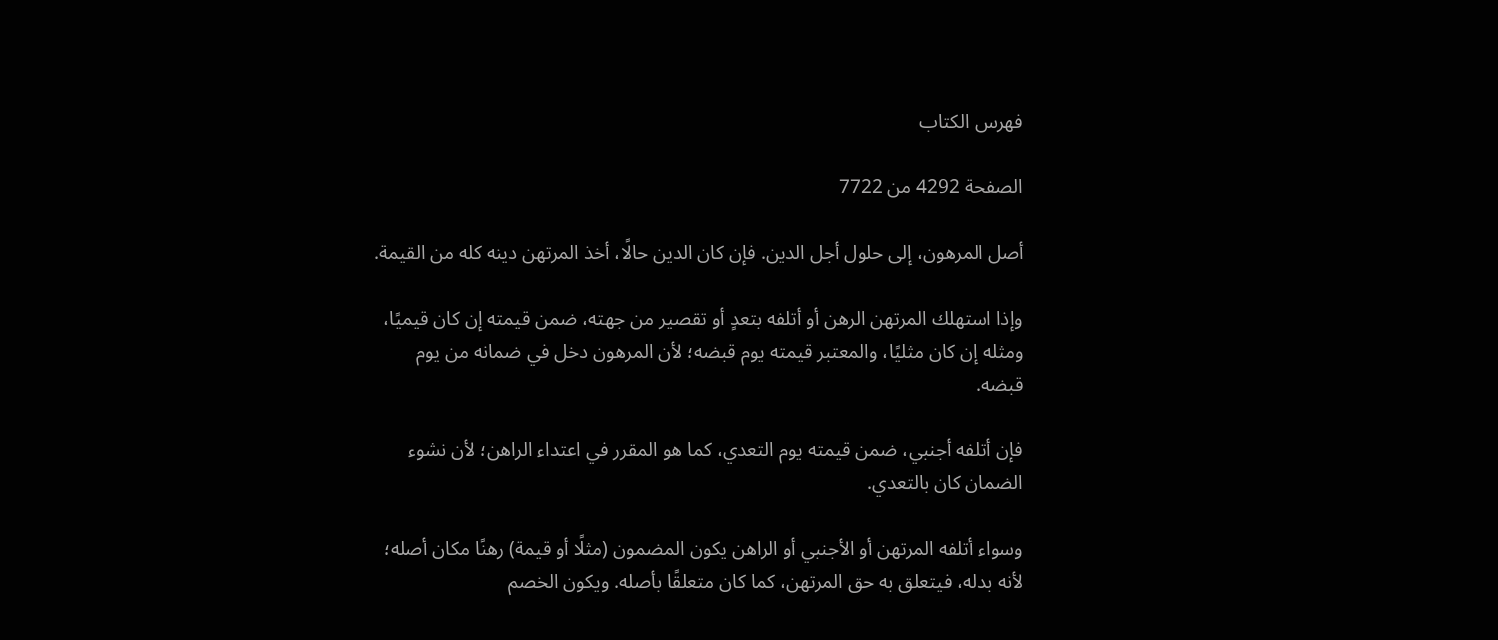فهرس الكتاب

الصفحة 4292 من 7722

أصل المرهون، إلى حلول أجل الدين. فإن كان الدين حالًا، أخذ المرتهن دينه كله من القيمة.

وإذا استهلك المرتهن الرهن أو أتلفه بتعدٍ أو تقصير من جهته، ضمن قيمته إن كان قيميًا، ومثله إن كان مثليًا، والمعتبر قيمته يوم قبضه؛ لأن المرهون دخل في ضمانه من يوم قبضه.

فإن أتلفه أجنبي، ضمن قيمته يوم التعدي، كما هو المقرر في اعتداء الراهن؛ لأن نشوء الضمان كان بالتعدي.

وسواء أتلفه المرتهن أو الأجنبي أو الراهن يكون المضمون (مثلًا أو قيمة) رهنًا مكان أصله؛ لأنه بدله، فيتعلق به حق المرتهن، كما كان متعلقًا بأصله. ويكون الخصم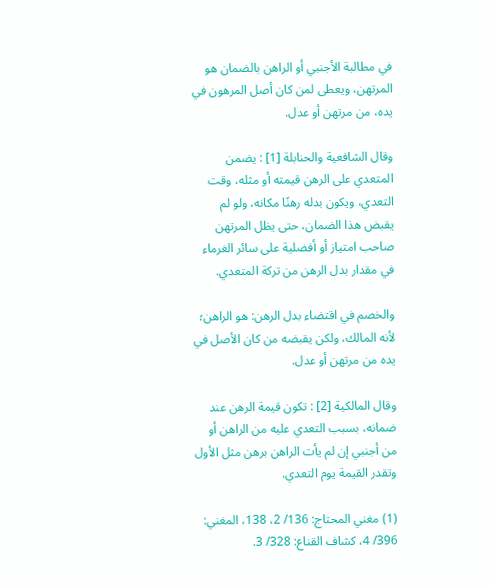في مطالبة الأجنبي أو الراهن بالضمان هو المرتهن، ويعطى لمن كان أصل المرهون في يده، من مرتهن أو عدل.

وقال الشافعية والحنابلة [1] : يضمن المتعدي على الرهن قيمته أو مثله، وقت التعدي، ويكون بدله رهنًا مكانه، ولو لم يقبض هذا الضمان، حتى يظل المرتهن صاحب امتياز أو أفضلية على سائر الغرماء في مقدار بدل الرهن من تركة المتعدي.

والخصم في اقتضاء بدل الرهن: هو الراهن؛ لأنه المالك، ولكن يقبضه من كان الأصل في يده من مرتهن أو عدل.

وقال المالكية [2] : تكون قيمة الرهن عند ضمانه، بسبب التعدي عليه من الراهن أو من أجنبي إن لم يأت الراهن برهن مثل الأول وتقدر القيمة يوم التعدي.

(1) مغني المحتاج: 136/ 2، 138، المغني: 396/ 4، كشاف القناع: 328/ 3.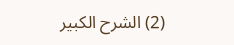(2) الشرح الكبير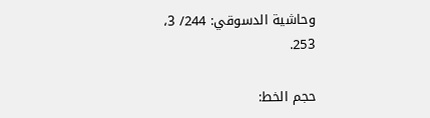وحاشية الدسوقي: 244/ 3، 253.

حجم الخط: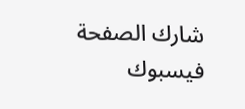شارك الصفحة
فيسبوك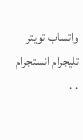واتساب تويتر تليجرام انستجرام
. .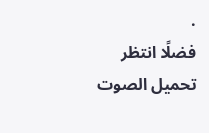.
فضلًا انتظر تحميل الصوت